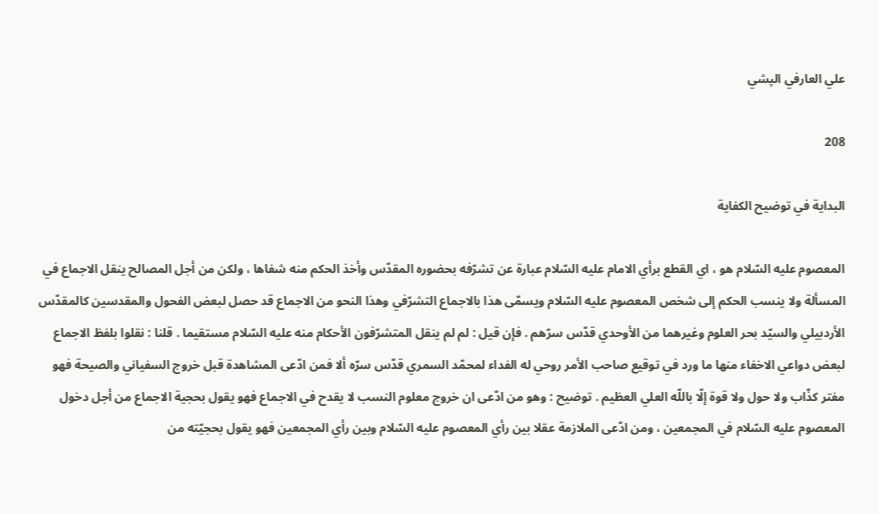علي العارفي الپشي

208

البداية في توضيح الكفاية

المعصوم عليه السّلام هو ، اي القطع برأي الامام عليه السّلام عبارة عن تشرّفه بحضوره المقدّس وأخذ الحكم منه شفاها ، ولكن من أجل المصالح ينقل الاجماع في المسألة ولا ينسب الحكم إلى شخص المعصوم عليه السّلام ويسمّى هذا بالاجماع التشرّفي وهذا النحو من الاجماع قد حصل لبعض الفحول والمقدسين كالمقدّس الأردبيلي والسيّد بحر العلوم وغيرهما من الأوحدي قدّس سرّهم . فإن قيل : لم لم ينقل المتشرّفون الأحكام منه عليه السّلام مستقيما . قلنا : نقلوا بلفظ الاجماع لبعض دواعي الاخفاء منها ما ورد في توقيع صاحب الأمر روحي له الفداء لمحمّد السمري قدّس سرّه ألا فمن ادّعى المشاهدة قبل خروج السفياني والصيحة فهو مفتر كذّاب ولا حول ولا قوة إلّا باللّه العلي العظيم . توضيح : وهو من ادّعى ان خروج معلوم النسب لا يقدح في الاجماع فهو يقول بحجية الاجماع من أجل دخول المعصوم عليه السّلام في المجمعين ، ومن ادّعى الملازمة عقلا بين رأي المعصوم عليه السّلام وبين رأي المجمعين فهو يقول بحجيّته من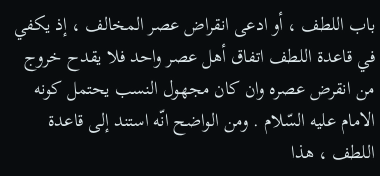باب اللطف ، أو ادعى انقراض عصر المخالف ، إذ يكفي في قاعدة اللطف اتفاق أهل عصر واحد فلا يقدح خروج من انقرض عصره وان كان مجهول النسب يحتمل كونه الامام عليه السّلام . ومن الواضح انّه استند إلى قاعدة اللطف ، هذا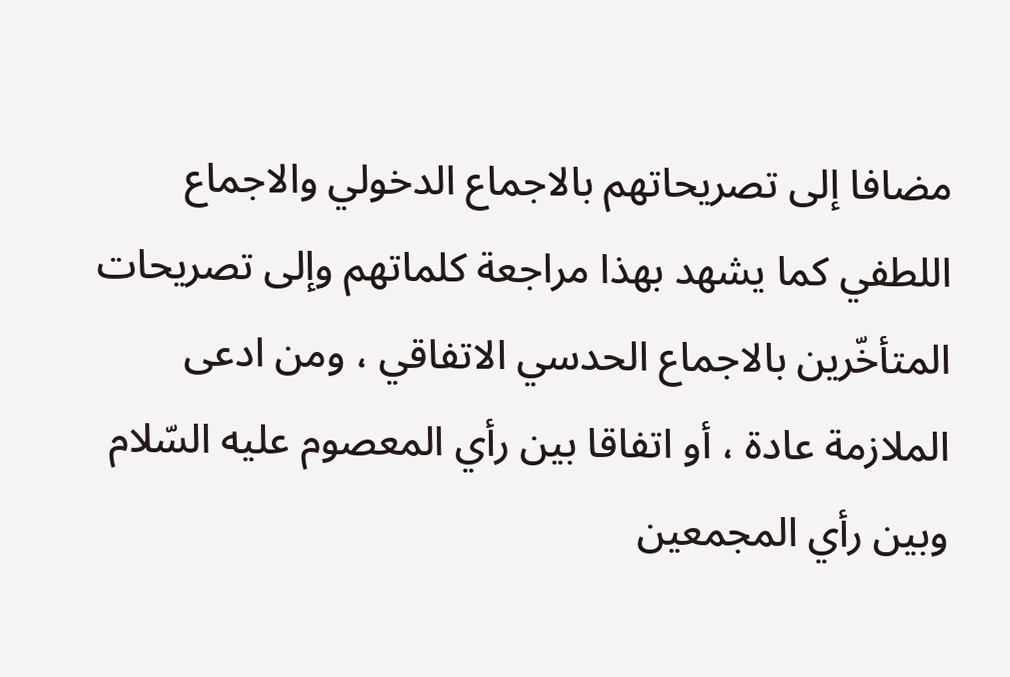مضافا إلى تصريحاتهم بالاجماع الدخولي والاجماع اللطفي كما يشهد بهذا مراجعة كلماتهم وإلى تصريحات المتأخّرين بالاجماع الحدسي الاتفاقي ، ومن ادعى الملازمة عادة ، أو اتفاقا بين رأي المعصوم عليه السّلام وبين رأي المجمعين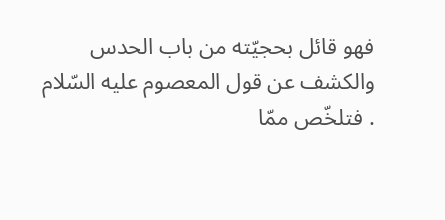فهو قائل بحجيّته من باب الحدس والكشف عن قول المعصوم عليه السّلام . فتلخّص ممّا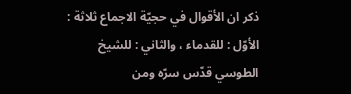ذكر ان الأقوال في حجيّة الاجماع ثلاثة : الأوّل : للقدماء ، والثاني : للشيخ الطوسي قدّس سرّه ومن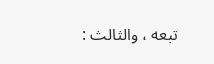تبعه ، والثالث :